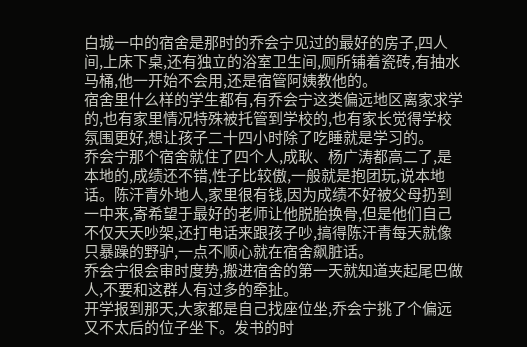白城一中的宿舍是那时的乔会宁见过的最好的房子,四人间,上床下桌,还有独立的浴室卫生间,厕所铺着瓷砖,有抽水马桶,他一开始不会用,还是宿管阿姨教他的。
宿舍里什么样的学生都有,有乔会宁这类偏远地区离家求学的,也有家里情况特殊被托管到学校的,也有家长觉得学校氛围更好,想让孩子二十四小时除了吃睡就是学习的。
乔会宁那个宿舍就住了四个人,成耿、杨广涛都高二了,是本地的,成绩还不错,性子比较傲,一般就是抱团玩,说本地话。陈汗青外地人,家里很有钱,因为成绩不好被父母扔到一中来,寄希望于最好的老师让他脱胎换骨,但是他们自己不仅天天吵架,还打电话来跟孩子吵,搞得陈汗青每天就像只暴躁的野驴,一点不顺心就在宿舍飙脏话。
乔会宁很会审时度势,搬进宿舍的第一天就知道夹起尾巴做人,不要和这群人有过多的牵扯。
开学报到那天,大家都是自己找座位坐,乔会宁挑了个偏远又不太后的位子坐下。发书的时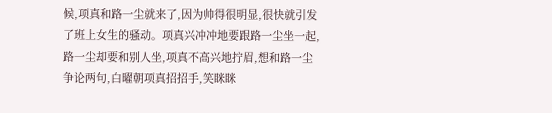候,项真和路一尘就来了,因为帅得很明显,很快就引发了班上女生的骚动。项真兴冲冲地要跟路一尘坐一起,路一尘却要和别人坐,项真不高兴地拧眉,想和路一尘争论两句,白曜朝项真招招手,笑眯眯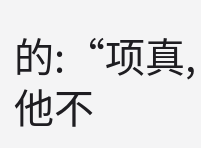的:“项真,他不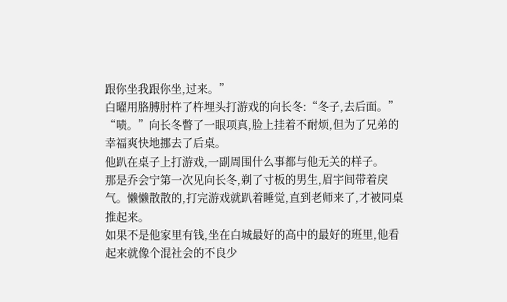跟你坐我跟你坐,过来。”
白曜用胳膊肘杵了杵埋头打游戏的向长冬:“冬子,去后面。”
“啧。”向长冬瞥了一眼项真,脸上挂着不耐烦,但为了兄弟的幸福爽快地挪去了后桌。
他趴在桌子上打游戏,一副周围什么事都与他无关的样子。
那是乔会宁第一次见向长冬,剃了寸板的男生,眉宇间带着戾气。懒懒散散的,打完游戏就趴着睡觉,直到老师来了,才被同桌推起来。
如果不是他家里有钱,坐在白城最好的高中的最好的班里,他看起来就像个混社会的不良少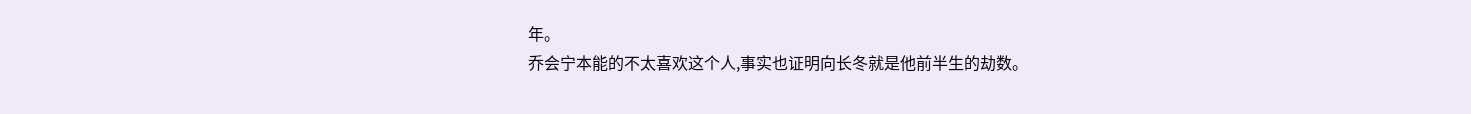年。
乔会宁本能的不太喜欢这个人,事实也证明向长冬就是他前半生的劫数。